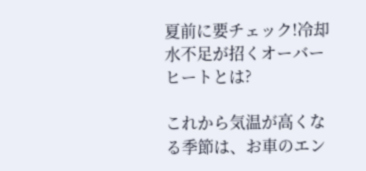夏前に要チェック!冷却水不足が招くオーバーヒートとは?

これから気温が高くなる季節は、お車のエン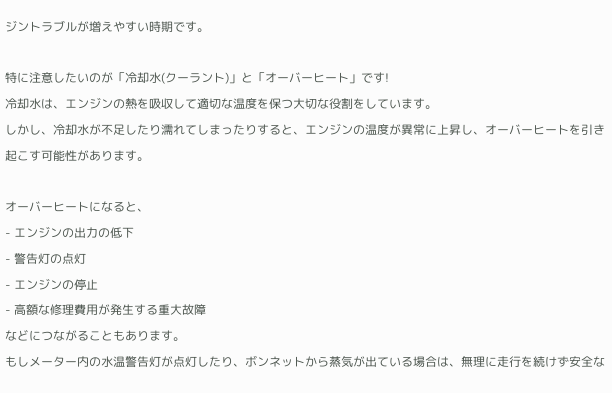ジントラブルが増えやすい時期です。

特に注意したいのが「冷却水(クーラント)」と「オーバーヒート」です!
冷却水は、エンジンの熱を吸収して適切な温度を保つ大切な役割をしています。
しかし、冷却水が不足したり濡れてしまったりすると、エンジンの温度が異常に上昇し、オーバーヒートを引き起こす可能性があります。

オーバーヒートになると、
- エンジンの出力の低下
- 警告灯の点灯
- エンジンの停止
- 高額な修理費用が発生する重大故障
などにつながることもあります。
もしメーター内の水温警告灯が点灯したり、ボンネットから蒸気が出ている場合は、無理に走行を続けず安全な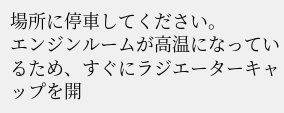場所に停車してください。
エンジンルームが高温になっているため、すぐにラジエーターキャップを開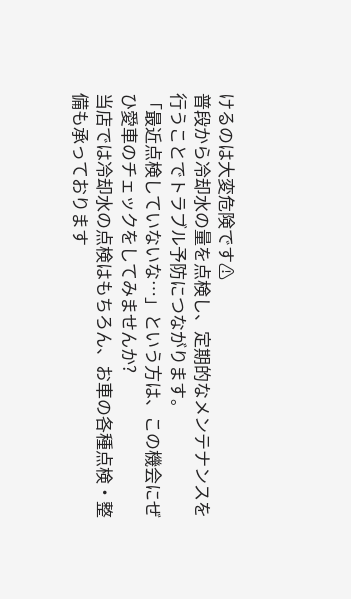けるのは大変危険です⚠
普段から冷却水の量を点検し、定期的なメンテナンスを行うことでトラブル予防につながります。
「最近点検していないな…」という方は、この機会にぜひ愛車のチェックをしてみませんか?
当店では冷却水の点検はもちろん、お車の各種点検・整備も承っております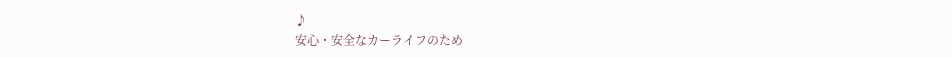♪
安心・安全なカーライフのため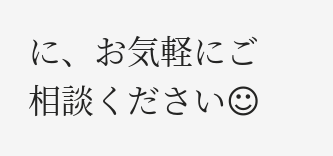に、お気軽にご相談ください☺